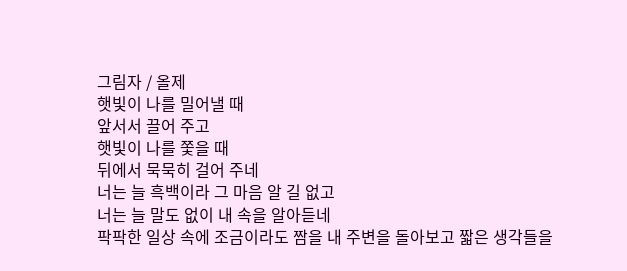그림자 / 올제
햇빛이 나를 밀어낼 때
앞서서 끌어 주고
햇빛이 나를 쫓을 때
뒤에서 묵묵히 걸어 주네
너는 늘 흑백이라 그 마음 알 길 없고
너는 늘 말도 없이 내 속을 알아듣네
팍팍한 일상 속에 조금이라도 짬을 내 주변을 돌아보고 짧은 생각들을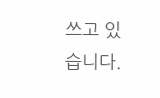쓰고 있습니다.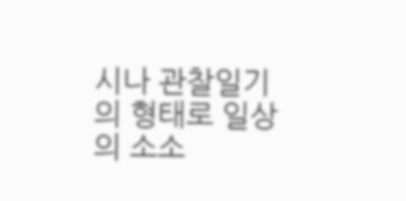시나 관찰일기의 형태로 일상의 소소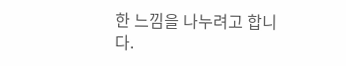한 느낌을 나누려고 합니다.